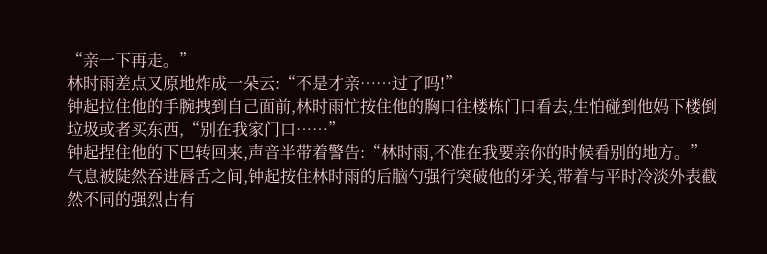“亲一下再走。”
林时雨差点又原地炸成一朵云:“不是才亲……过了吗!”
钟起拉住他的手腕拽到自己面前,林时雨忙按住他的胸口往楼栋门口看去,生怕碰到他妈下楼倒垃圾或者买东西,“别在我家门口……”
钟起捏住他的下巴转回来,声音半带着警告:“林时雨,不准在我要亲你的时候看别的地方。”
气息被陡然吞进唇舌之间,钟起按住林时雨的后脑勺强行突破他的牙关,带着与平时冷淡外表截然不同的强烈占有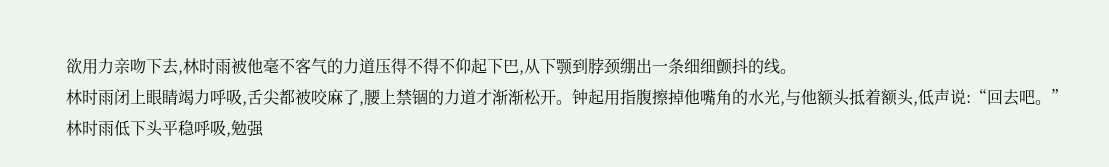欲用力亲吻下去,林时雨被他毫不客气的力道压得不得不仰起下巴,从下颚到脖颈绷出一条细细颤抖的线。
林时雨闭上眼睛竭力呼吸,舌尖都被咬麻了,腰上禁锢的力道才渐渐松开。钟起用指腹擦掉他嘴角的水光,与他额头抵着额头,低声说:“回去吧。”
林时雨低下头平稳呼吸,勉强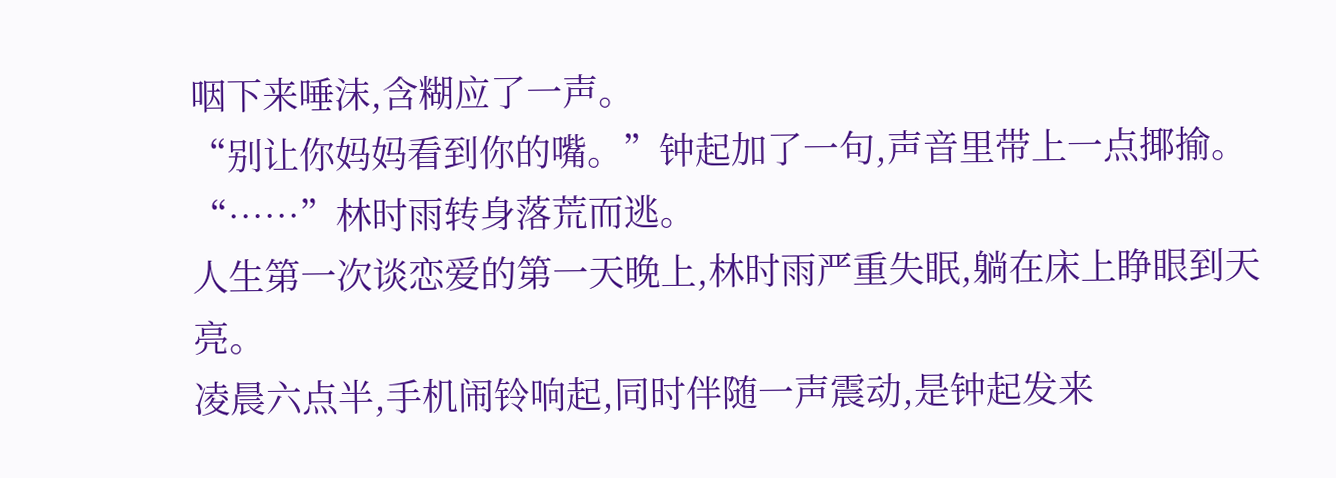咽下来唾沫,含糊应了一声。
“别让你妈妈看到你的嘴。”钟起加了一句,声音里带上一点揶揄。
“……”林时雨转身落荒而逃。
人生第一次谈恋爱的第一天晚上,林时雨严重失眠,躺在床上睁眼到天亮。
凌晨六点半,手机闹铃响起,同时伴随一声震动,是钟起发来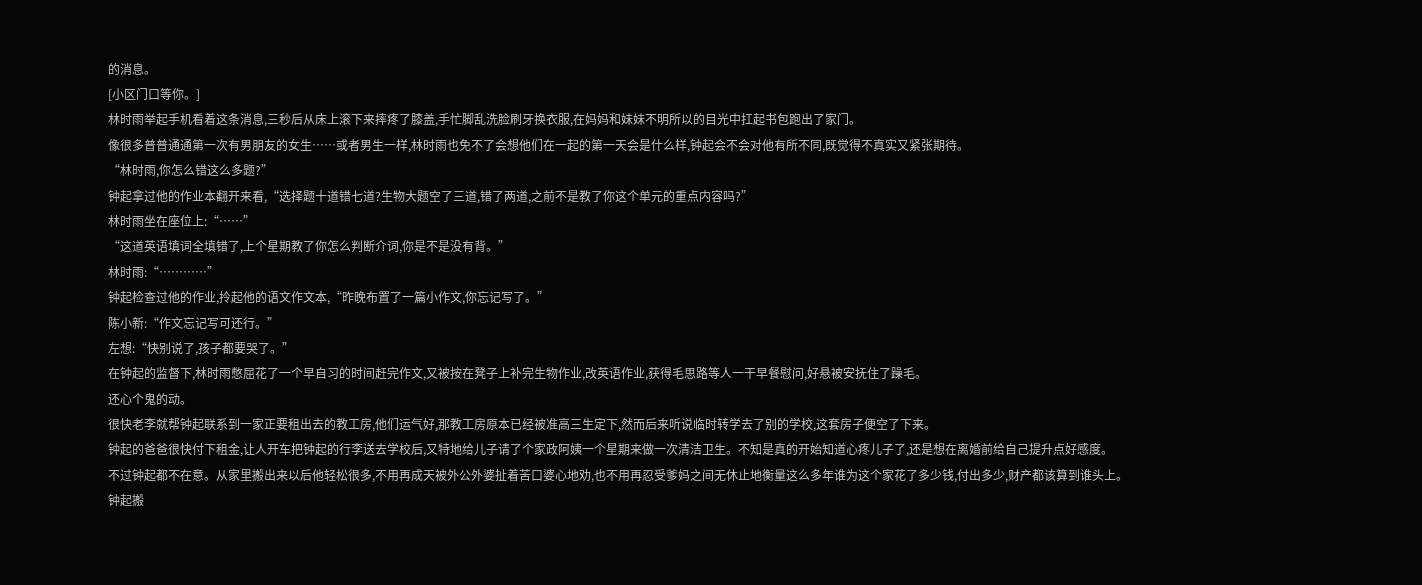的消息。
[小区门口等你。]
林时雨举起手机看着这条消息,三秒后从床上滚下来摔疼了膝盖,手忙脚乱洗脸刷牙换衣服,在妈妈和妹妹不明所以的目光中扛起书包跑出了家门。
像很多普普通通第一次有男朋友的女生……或者男生一样,林时雨也免不了会想他们在一起的第一天会是什么样,钟起会不会对他有所不同,既觉得不真实又紧张期待。
“林时雨,你怎么错这么多题?”
钟起拿过他的作业本翻开来看,“选择题十道错七道?生物大题空了三道,错了两道,之前不是教了你这个单元的重点内容吗?”
林时雨坐在座位上:“……”
“这道英语填词全填错了,上个星期教了你怎么判断介词,你是不是没有背。”
林时雨:“…………”
钟起检查过他的作业,拎起他的语文作文本,“昨晚布置了一篇小作文,你忘记写了。”
陈小新:“作文忘记写可还行。”
左想:“快别说了,孩子都要哭了。”
在钟起的监督下,林时雨憋屈花了一个早自习的时间赶完作文,又被按在凳子上补完生物作业,改英语作业,获得毛思路等人一干早餐慰问,好悬被安抚住了躁毛。
还心个鬼的动。
很快老李就帮钟起联系到一家正要租出去的教工房,他们运气好,那教工房原本已经被准高三生定下,然而后来听说临时转学去了别的学校,这套房子便空了下来。
钟起的爸爸很快付下租金,让人开车把钟起的行李送去学校后,又特地给儿子请了个家政阿姨一个星期来做一次清洁卫生。不知是真的开始知道心疼儿子了,还是想在离婚前给自己提升点好感度。
不过钟起都不在意。从家里搬出来以后他轻松很多,不用再成天被外公外婆扯着苦口婆心地劝,也不用再忍受爹妈之间无休止地衡量这么多年谁为这个家花了多少钱,付出多少,财产都该算到谁头上。
钟起搬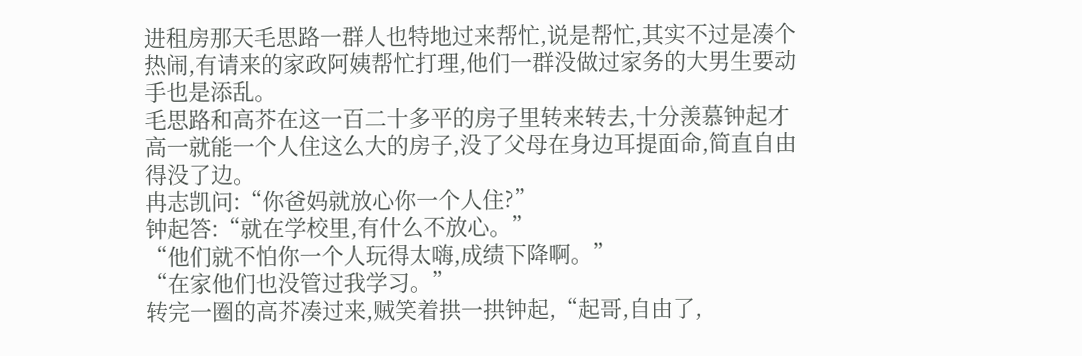进租房那天毛思路一群人也特地过来帮忙,说是帮忙,其实不过是凑个热闹,有请来的家政阿姨帮忙打理,他们一群没做过家务的大男生要动手也是添乱。
毛思路和高芥在这一百二十多平的房子里转来转去,十分羡慕钟起才高一就能一个人住这么大的房子,没了父母在身边耳提面命,简直自由得没了边。
冉志凯问:“你爸妈就放心你一个人住?”
钟起答:“就在学校里,有什么不放心。”
“他们就不怕你一个人玩得太嗨,成绩下降啊。”
“在家他们也没管过我学习。”
转完一圈的高芥凑过来,贼笑着拱一拱钟起,“起哥,自由了,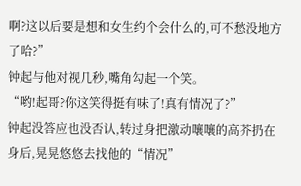啊?这以后要是想和女生约个会什么的,可不愁没地方了哈?”
钟起与他对视几秒,嘴角勾起一个笑。
“哟!起哥?你这笑得挺有味了!真有情况了?”
钟起没答应也没否认,转过身把激动嚷嚷的高芥扔在身后,晃晃悠悠去找他的“情况”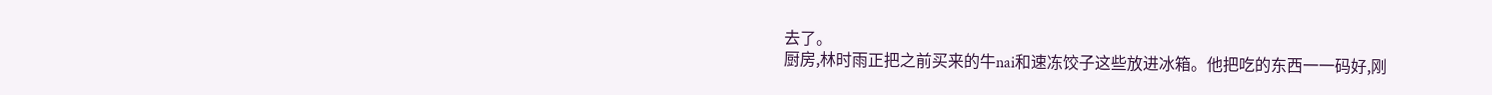去了。
厨房,林时雨正把之前买来的牛nai和速冻饺子这些放进冰箱。他把吃的东西一一码好,刚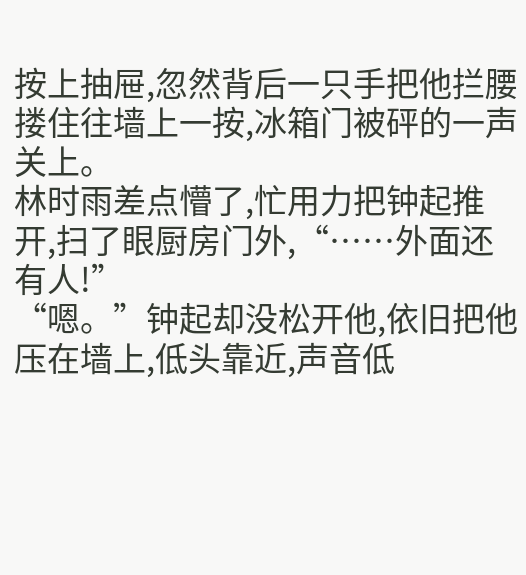按上抽屉,忽然背后一只手把他拦腰搂住往墙上一按,冰箱门被砰的一声关上。
林时雨差点懵了,忙用力把钟起推开,扫了眼厨房门外,“……外面还有人!”
“嗯。”钟起却没松开他,依旧把他压在墙上,低头靠近,声音低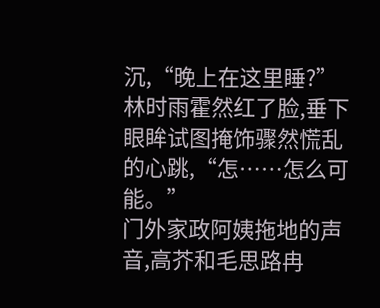沉,“晚上在这里睡?”
林时雨霍然红了脸,垂下眼眸试图掩饰骤然慌乱的心跳,“怎……怎么可能。”
门外家政阿姨拖地的声音,高芥和毛思路冉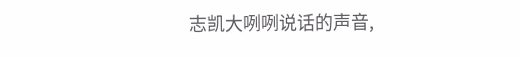志凯大咧咧说话的声音,